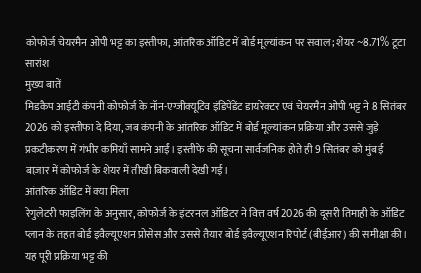कोफोर्ज चेयरमैन ओपी भट्ट का इस्तीफा, आंतरिक ऑडिट में बोर्ड मूल्यांकन पर सवाल; शेयर ~8.71% टूटा
सारांश
मुख्य बातें
मिडकैप आईटी कंपनी कोफोर्ज के नॉन-एग्जीक्यूटिव इंडिपेंडेंट डायरेक्टर एवं चेयरमैन ओपी भट्ट ने 8 सितंबर 2026 को इस्तीफा दे दिया, जब कंपनी के आंतरिक ऑडिट में बोर्ड मूल्यांकन प्रक्रिया और उससे जुड़े प्रकटीकरण में गंभीर कमियाँ सामने आईं। इस्तीफे की सूचना सार्वजनिक होते ही 9 सितंबर को मुंबई बाज़ार में कोफोर्ज के शेयर में तीखी बिकवाली देखी गई।
आंतरिक ऑडिट में क्या मिला
रेगुलेटरी फाइलिंग के अनुसार, कोफोर्ज के इंटरनल ऑडिटर ने वित्त वर्ष 2026 की दूसरी तिमाही के ऑडिट प्लान के तहत बोर्ड इवैल्यूएशन प्रोसेस और उससे तैयार बोर्ड इवैल्यूएशन रिपोर्ट (बीईआर) की समीक्षा की। यह पूरी प्रक्रिया भट्ट की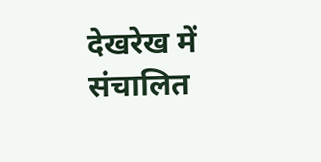देखरेख में संचालित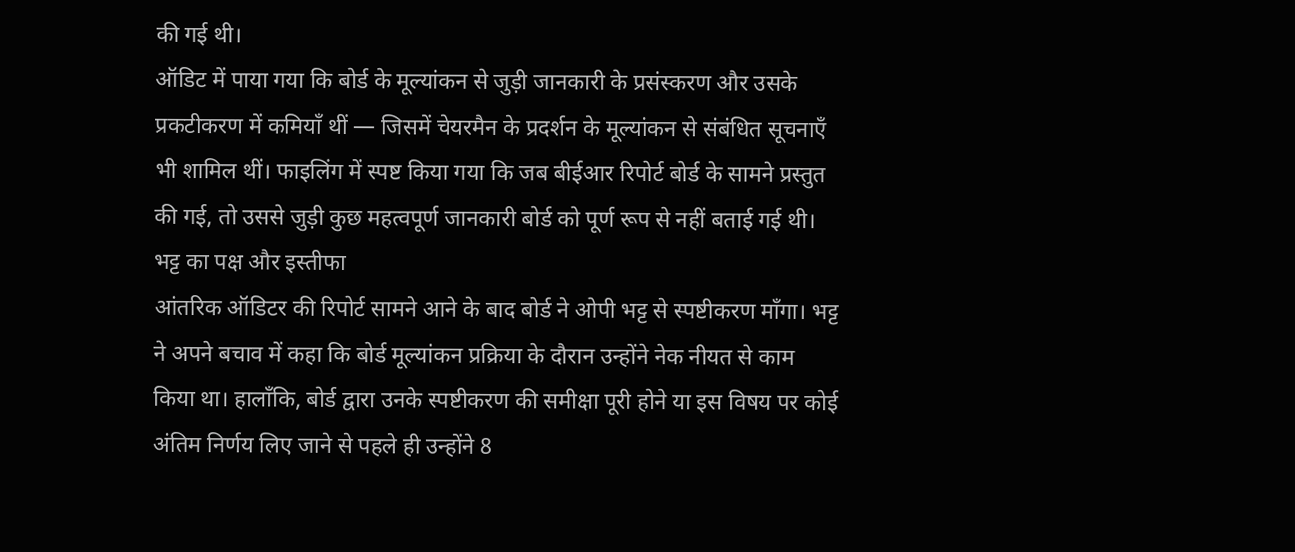की गई थी।
ऑडिट में पाया गया कि बोर्ड के मूल्यांकन से जुड़ी जानकारी के प्रसंस्करण और उसके प्रकटीकरण में कमियाँ थीं — जिसमें चेयरमैन के प्रदर्शन के मूल्यांकन से संबंधित सूचनाएँ भी शामिल थीं। फाइलिंग में स्पष्ट किया गया कि जब बीईआर रिपोर्ट बोर्ड के सामने प्रस्तुत की गई, तो उससे जुड़ी कुछ महत्वपूर्ण जानकारी बोर्ड को पूर्ण रूप से नहीं बताई गई थी।
भट्ट का पक्ष और इस्तीफा
आंतरिक ऑडिटर की रिपोर्ट सामने आने के बाद बोर्ड ने ओपी भट्ट से स्पष्टीकरण माँगा। भट्ट ने अपने बचाव में कहा कि बोर्ड मूल्यांकन प्रक्रिया के दौरान उन्होंने नेक नीयत से काम किया था। हालाँकि, बोर्ड द्वारा उनके स्पष्टीकरण की समीक्षा पूरी होने या इस विषय पर कोई अंतिम निर्णय लिए जाने से पहले ही उन्होंने 8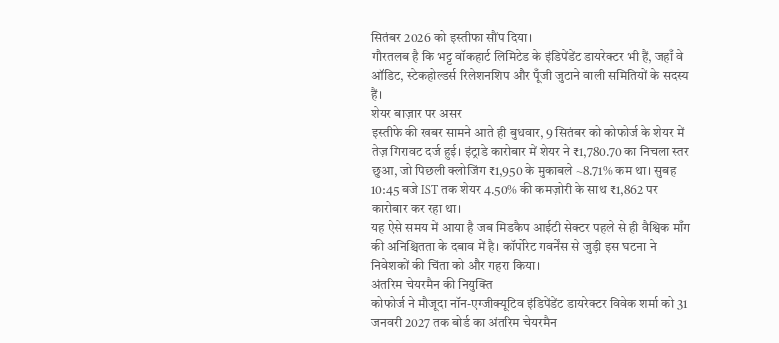सितंबर 2026 को इस्तीफा सौंप दिया।
गौरतलब है कि भट्ट वॉकहार्ट लिमिटेड के इंडिपेंडेंट डायरेक्टर भी हैं, जहाँ वे ऑडिट, स्टेकहोल्डर्स रिलेशनशिप और पूँजी जुटाने वाली समितियों के सदस्य हैं।
शेयर बाज़ार पर असर
इस्तीफे की खबर सामने आते ही बुधवार, 9 सितंबर को कोफोर्ज के शेयर में तेज़ गिरावट दर्ज हुई। इंट्राडे कारोबार में शेयर ने ₹1,780.70 का निचला स्तर छुआ, जो पिछली क्लोजिंग ₹1,950 के मुकाबले ~8.71% कम था। सुबह 10:45 बजे IST तक शेयर 4.50% की कमज़ोरी के साथ ₹1,862 पर कारोबार कर रहा था।
यह ऐसे समय में आया है जब मिडकैप आईटी सेक्टर पहले से ही वैश्विक माँग की अनिश्चितता के दबाव में है। कॉर्पोरेट गवर्नेंस से जुड़ी इस घटना ने निवेशकों की चिंता को और गहरा किया।
अंतरिम चेयरमैन की नियुक्ति
कोफोर्ज ने मौजूदा नॉन-एग्जीक्यूटिव इंडिपेंडेंट डायरेक्टर विवेक शर्मा को 31 जनवरी 2027 तक बोर्ड का अंतरिम चेयरमैन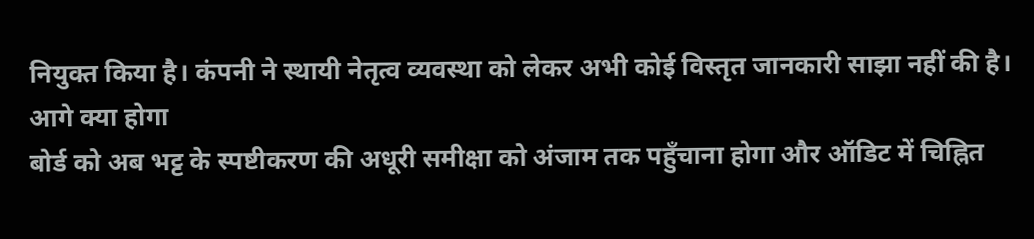नियुक्त किया है। कंपनी ने स्थायी नेतृत्व व्यवस्था को लेकर अभी कोई विस्तृत जानकारी साझा नहीं की है।
आगे क्या होगा
बोर्ड को अब भट्ट के स्पष्टीकरण की अधूरी समीक्षा को अंजाम तक पहुँचाना होगा और ऑडिट में चिह्नित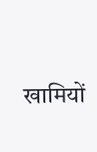खामियों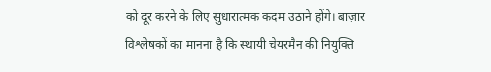को दूर करने के लिए सुधारात्मक कदम उठाने होंगे। बाज़ार विश्लेषकों का मानना है कि स्थायी चेयरमैन की नियुक्ति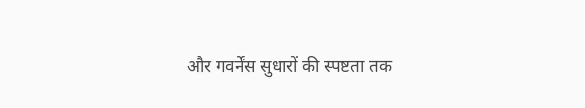और गवर्नेंस सुधारों की स्पष्टता तक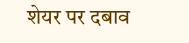शेयर पर दबाव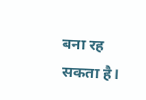बना रह सकता है।